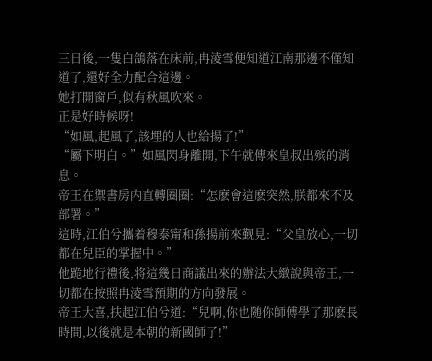三日後,一隻白鴿落在床前,冉淩雪便知道江南那邊不僅知道了,還好全力配合這邊。
她打開窗戶,似有秋風吹來。
正是好時候呀!
“如風,起風了,該埋的人也給揚了!”
“屬下明白。”如風閃身離開,下午就傳來皇叔出殡的消息。
帝王在禦書房内直轉圈圈:“怎麽會這麽突然,朕都來不及部署。”
這時,江伯兮攜着穆泰甯和孫揚前來觐見:“父皇放心,一切都在兒臣的掌握中。”
他跪地行禮後,将這幾日商議出來的辦法大緻說與帝王,一切都在按照冉淩雪預期的方向發展。
帝王大喜,扶起江伯兮道:“兒啊,你也随你師傅學了那麽長時間,以後就是本朝的新國師了!”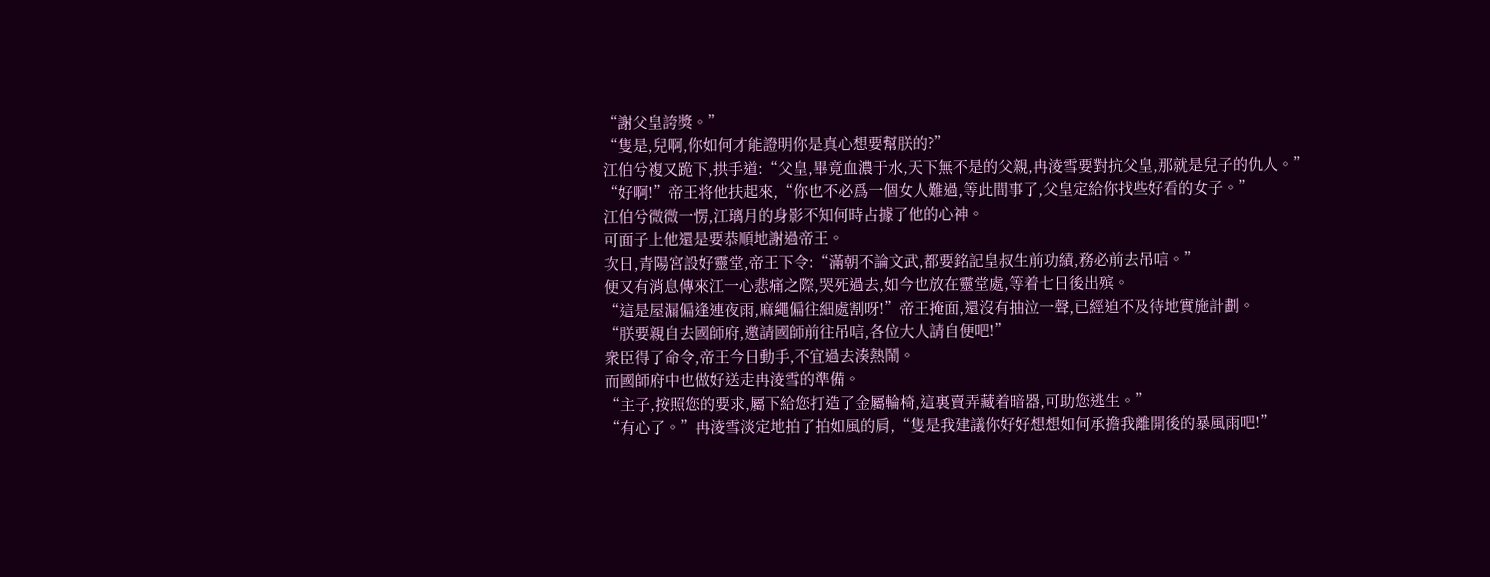“謝父皇誇獎。”
“隻是,兒啊,你如何才能證明你是真心想要幫朕的?”
江伯兮複又跪下,拱手道:“父皇,畢竟血濃于水,天下無不是的父親,冉淩雪要對抗父皇,那就是兒子的仇人。”
“好啊!”帝王将他扶起來,“你也不必爲一個女人難過,等此間事了,父皇定給你找些好看的女子。”
江伯兮微微一愣,江璃月的身影不知何時占據了他的心神。
可面子上他還是要恭順地謝過帝王。
次日,青陽宮設好靈堂,帝王下令:“滿朝不論文武,都要銘記皇叔生前功績,務必前去吊唁。”
便又有消息傳來江一心悲痛之際,哭死過去,如今也放在靈堂處,等着七日後出殡。
“這是屋漏偏逢連夜雨,麻繩偏往細處割呀!”帝王掩面,還沒有抽泣一聲,已經迫不及待地實施計劃。
“朕要親自去國師府,邀請國師前往吊唁,各位大人請自便吧!”
衆臣得了命令,帝王今日動手,不宜過去湊熱鬧。
而國師府中也做好送走冉淩雪的準備。
“主子,按照您的要求,屬下給您打造了金屬輪椅,這裏賣弄藏着暗器,可助您逃生。”
“有心了。”冉淩雪淡定地拍了拍如風的肩,“隻是我建議你好好想想如何承擔我離開後的暴風雨吧!”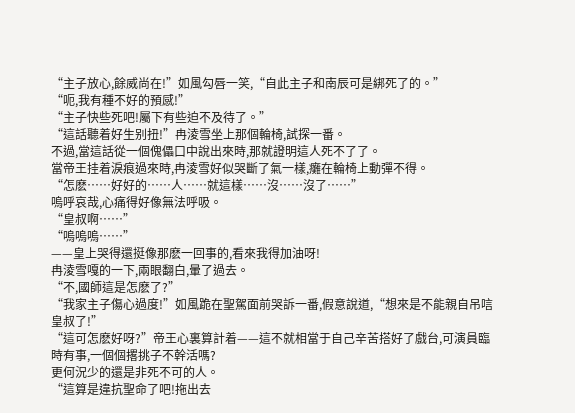“主子放心,餘威尚在!”如風勾唇一笑,“自此主子和南辰可是綁死了的。”
“呃,我有種不好的預感!”
“主子快些死吧!屬下有些迫不及待了。”
“這話聽着好生别扭!”冉淩雪坐上那個輪椅,試探一番。
不過,當這話從一個傀儡口中說出來時,那就證明這人死不了了。
當帝王挂着淚痕過來時,冉淩雪好似哭斷了氣一樣,癱在輪椅上動彈不得。
“怎麽……好好的……人……就這樣……沒……沒了……”
嗚呼哀哉,心痛得好像無法呼吸。
“皇叔啊……”
“嗚嗚嗚……”
——皇上哭得還挺像那麽一回事的,看來我得加油呀!
冉淩雪嘎的一下,兩眼翻白,暈了過去。
“不,國師這是怎麽了?”
“我家主子傷心過度!”如風跪在聖駕面前哭訴一番,假意說道,“想來是不能親自吊唁皇叔了!”
“這可怎麽好呀?”帝王心裏算計着——這不就相當于自己辛苦搭好了戲台,可演員臨時有事,一個個撂挑子不幹活嗎?
更何況少的還是非死不可的人。
“這算是違抗聖命了吧!拖出去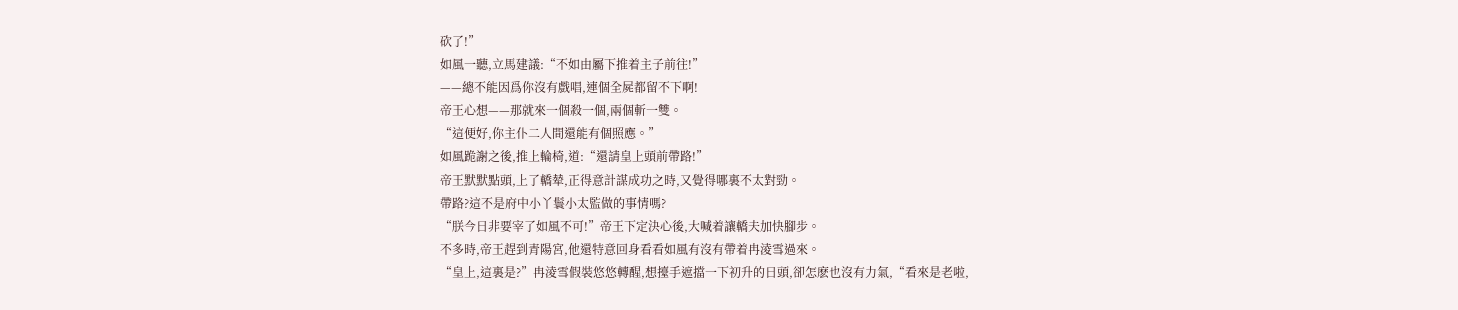砍了!”
如風一聽,立馬建議:“不如由屬下推着主子前往!”
——總不能因爲你沒有戲唱,連個全屍都留不下啊!
帝王心想——那就來一個殺一個,兩個斬一雙。
“這便好,你主仆二人間還能有個照應。”
如風跪謝之後,推上輪椅,道:“還請皇上頭前帶路!”
帝王默默點頭,上了轎辇,正得意計謀成功之時,又覺得哪裏不太對勁。
帶路?這不是府中小丫鬟小太監做的事情嗎?
“朕今日非要宰了如風不可!”帝王下定決心後,大喊着讓轎夫加快腳步。
不多時,帝王趕到青陽宮,他還特意回身看看如風有沒有帶着冉淩雪過來。
“皇上,這裏是?”冉淩雪假裝悠悠轉醒,想擡手遮擋一下初升的日頭,卻怎麽也沒有力氣,“看來是老啦,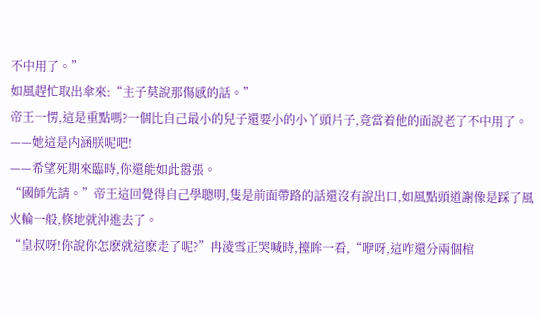不中用了。”
如風趕忙取出傘來:“主子莫說那傷感的話。”
帝王一愣,這是重點嗎?一個比自己最小的兒子還要小的小丫頭片子,竟當着他的面說老了不中用了。
——她這是内涵朕呢吧!
——希望死期來臨時,你還能如此嚣張。
“國師先請。”帝王這回覺得自己學聰明,隻是前面帶路的話還沒有說出口,如風點頭道謝像是踩了風火輪一般,倏地就沖進去了。
“皇叔呀!你說你怎麽就這麽走了呢?”冉淩雪正哭喊時,擡眸一看,“咿呀,這咋還分兩個棺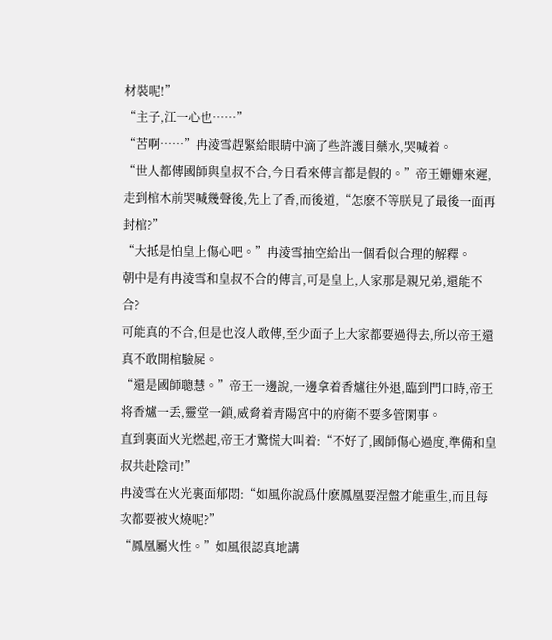材裝呢!”
“主子,江一心也……”
“苦啊……”冉淩雪趕緊給眼睛中滴了些許護目藥水,哭喊着。
“世人都傳國師與皇叔不合,今日看來傳言都是假的。”帝王姗姗來遲,走到棺木前哭喊幾聲後,先上了香,而後道,“怎麽不等朕見了最後一面再封棺?”
“大抵是怕皇上傷心吧。”冉淩雪抽空給出一個看似合理的解釋。
朝中是有冉淩雪和皇叔不合的傳言,可是皇上,人家那是親兄弟,還能不合?
可能真的不合,但是也沒人敢傳,至少面子上大家都要過得去,所以帝王還真不敢開棺驗屍。
“還是國師聰慧。”帝王一邊說,一邊拿着香爐往外退,臨到門口時,帝王将香爐一丢,靈堂一鎖,威脅着青陽宮中的府衛不要多管閑事。
直到裏面火光燃起,帝王才驚慌大叫着:“不好了,國師傷心過度,準備和皇叔共赴陰司!”
冉淩雪在火光裏面郁悶:“如風你說爲什麽鳳凰要涅盤才能重生,而且每次都要被火燒呢?”
“鳳凰屬火性。”如風很認真地講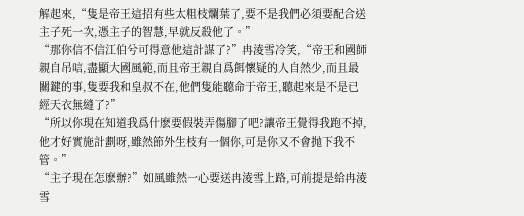解起來,“隻是帝王這招有些太粗枝爛葉了,要不是我們必須要配合送主子死一次,憑主子的智慧,早就反殺他了。”
“那你信不信江伯兮可得意他這計謀了?”冉淩雪冷笑,“帝王和國師親自吊唁,盡顯大國風範,而且帝王親自爲餌懷疑的人自然少,而且最關鍵的事,隻要我和皇叔不在,他們隻能聽命于帝王,聽起來是不是已經天衣無縫了?”
“所以你現在知道我爲什麽要假裝弄傷腳了吧?讓帝王覺得我跑不掉,他才好實施計劃呀,雖然節外生枝有一個你,可是你又不會抛下我不管。”
“主子現在怎麽辦?”如風雖然一心要送冉淩雪上路,可前提是給冉淩雪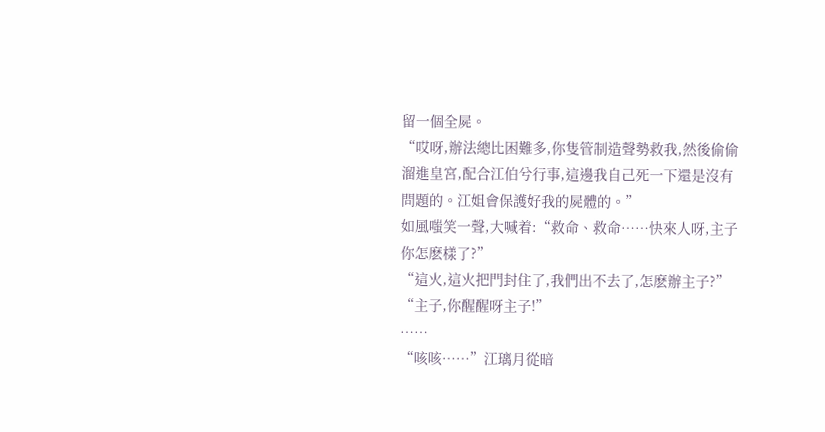留一個全屍。
“哎呀,辦法總比困難多,你隻管制造聲勢救我,然後偷偷溜進皇宮,配合江伯兮行事,這邊我自己死一下還是沒有問題的。江姐會保護好我的屍體的。”
如風嗤笑一聲,大喊着:“救命、救命……快來人呀,主子你怎麽樣了?”
“這火,這火把門封住了,我們出不去了,怎麽辦主子?”
“主子,你醒醒呀主子!”
……
“咳咳……”江璃月從暗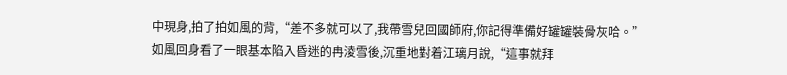中現身,拍了拍如風的背,“差不多就可以了,我帶雪兒回國師府,你記得準備好罐罐裝骨灰哈。”
如風回身看了一眼基本陷入昏迷的冉淩雪後,沉重地對着江璃月說,“這事就拜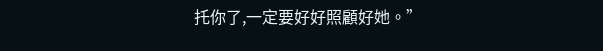托你了,一定要好好照顧好她。”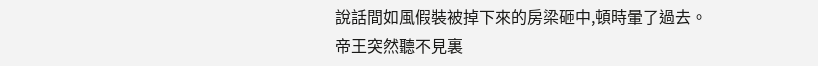說話間如風假裝被掉下來的房梁砸中,頓時暈了過去。
帝王突然聽不見裏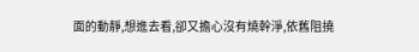面的動靜,想進去看,卻又擔心沒有燒幹淨,依舊阻撓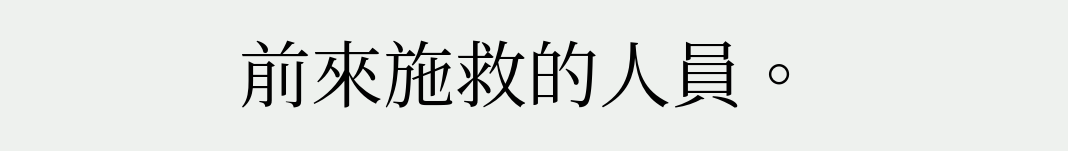前來施救的人員。